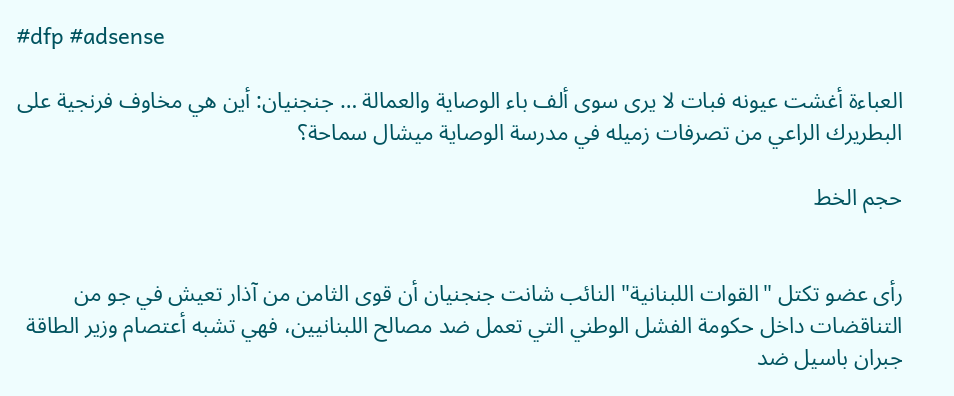#dfp #adsense

العباءة أغشت عيونه فبات لا يرى سوى ألف باء الوصاية والعمالة … جنجنيان: أين هي مخاوف فرنجية على البطريرك الراعي من تصرفات زميله في مدرسة الوصاية ميشال سماحة؟

حجم الخط


رأى عضو تكتل "القوات اللبنانية" النائب شانت جنجنيان أن قوى الثامن من آذار تعيش في جو من التناقضات داخل حكومة الفشل الوطني التي تعمل ضد مصالح اللبنانيين، فهي تشبه أعتصام وزير الطاقة جبران باسيل ضد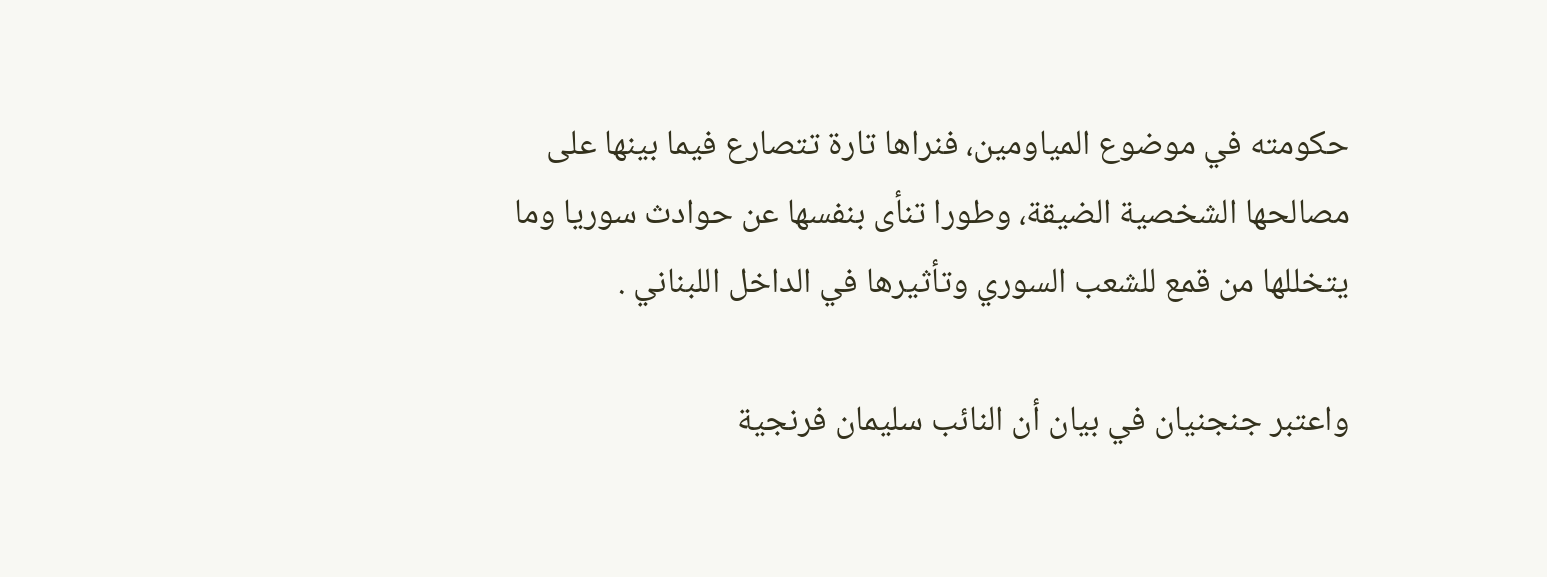حكومته في موضوع المياومين، فنراها تارة تتصارع فيما بينها على مصالحها الشخصية الضيقة، وطورا تنأى بنفسها عن حوادث سوريا وما يتخللها من قمع للشعب السوري وتأثيرها في الداخل اللبناني .

واعتبر جنجنيان في بيان أن النائب سليمان فرنجية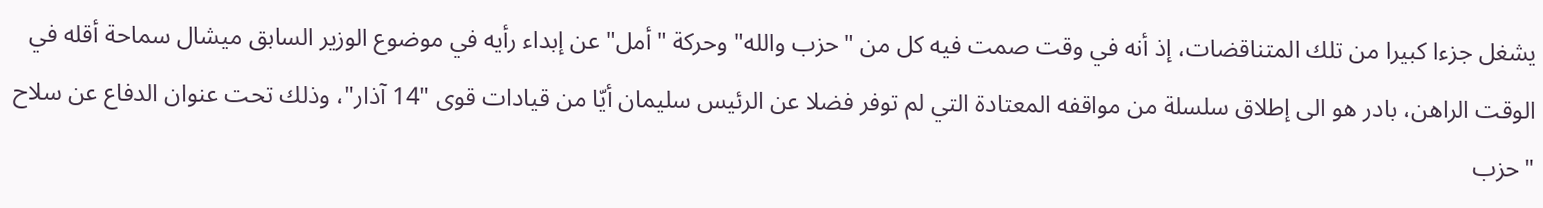يشغل جزءا كبيرا من تلك المتناقضات، إذ أنه في وقت صمت فيه كل من "حزب والله" وحركة "أمل" عن إبداء رأيه في موضوع الوزير السابق ميشال سماحة أقله في الوقت الراهن، بادر هو الى إطلاق سلسلة من مواقفه المعتادة التي لم توفر فضلا عن الرئيس سليمان أيّا من قيادات قوى "14 آذار"، وذلك تحت عنوان الدفاع عن سلاح "حزب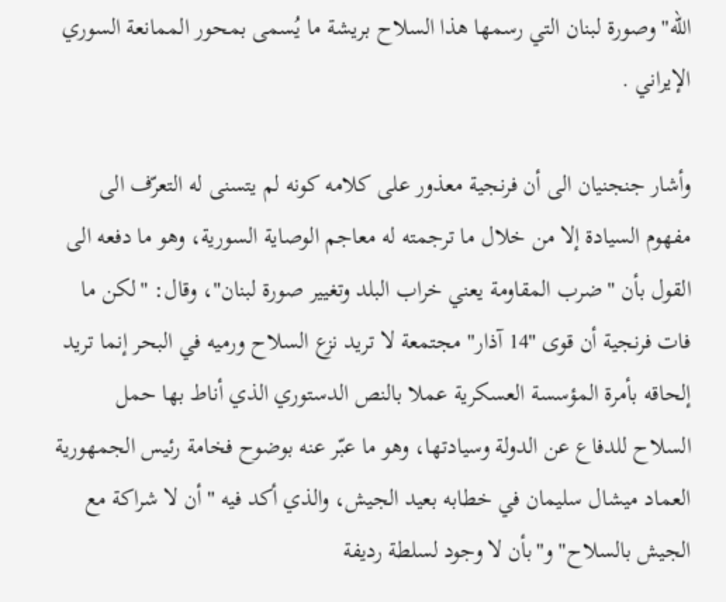الله" وصورة لبنان التي رسمها هذا السلاح بريشة ما يُسمى بمحور الممانعة السوري الإيراني .

وأشار جنجنيان الى أن فرنجية معذور على كلامه كونه لم يتسنى له التعرّف الى مفهوم السيادة إلا من خلال ما ترجمته له معاجم الوصاية السورية، وهو ما دفعه الى القول بأن "ضرب المقاومة يعني خراب البلد وتغيير صورة لبنان"، وقال: "لكن ما فات فرنجية أن قوى "14 آذار" مجتمعة لا تريد نزع السلاح ورميه في البحر إنما تريد إلحاقه بأمرة المؤسسة العسكرية عملا بالنص الدستوري الذي أناط بها حمل السلاح للدفاع عن الدولة وسيادتها، وهو ما عبّر عنه بوضوح فخامة رئيس الجمهورية العماد ميشال سليمان في خطابه بعيد الجيش، والذي أكد فيه "أن لا شراكة مع الجيش بالسلاح" و"بأن لا وجود لسلطة رديفة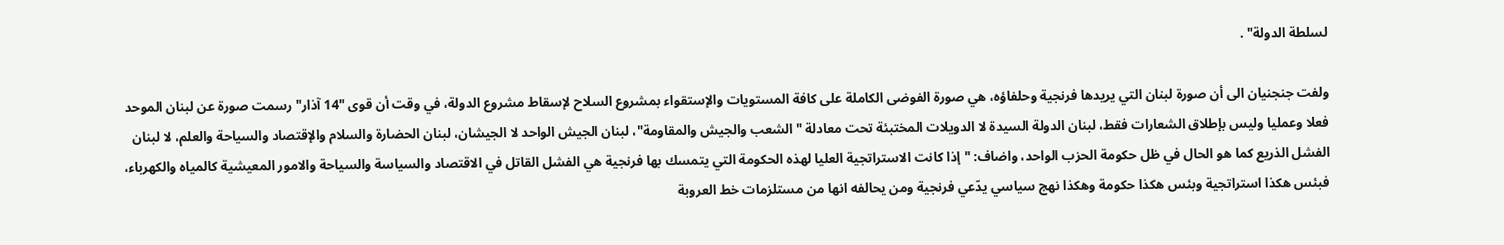لسلطة الدولة" .

ولفت جنجنيان الى أن صورة لبنان التي يريدها فرنجية وحلفاؤه، هي صورة الفوضى الكاملة على كافة المستويات والإستقواء بمشروع السلاح لإسقاط مشروع الدولة، في وقت أن قوى "14 آذار" رسمت صورة عن لبنان الموحد فعلا وعمليا وليس بإطلاق الشعارات فقط، لبنان الدولة السيدة لا الدويلات المختبئة تحت معادلة "الشعب والجيش والمقاومة"، لبنان الجيش الواحد لا الجيشان، لبنان الحضارة والسلام والإقتصاد والسياحة والعلم، لا لبنان الفشل الذريع كما هو الحال في ظل حكومة الحزب الواحد، واضاف: "إذا كانت الاستراتجية العليا لهذه الحكومة التي يتمسك بها فرنجية هي الفشل القاتل في الاقتصاد والسياسة والسياحة والامور المعيشية كالمياه والكهرباء، فبئس هكذا استراتجية وبئس هكذا حكومة وهكذا نهج سياسي يدّعي فرنجية ومن يحالفه انها من مستلزمات خط العروبة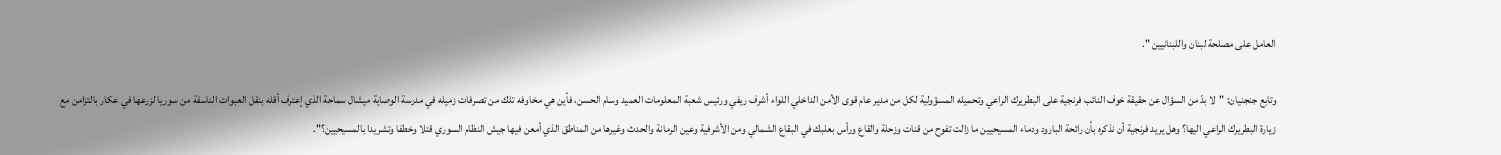العامل على مصلحة لبنان واللبنانيين ".

وتابع جنجنيان: "لا بدّ من السؤال عن حقيقة خوف النائب فرنجية على البطريرك الراعي وتحميله المسؤولية لكل من مدير عام قوى الأمن الداخلي اللواء أشرف ريفي ورئيس شعبة المعلومات العميد وسام الحسن، فأين هي مخاوفه تلك من تصرفات زميله في مدرسة الوصاية ميشال سماحة الذي إعترف أقله بنقل العبوات الناسفة من سوريا لزرعها في عكار بالتزامن مع زيارة البطريرك الراعي اليها؟ وهل يريد فرنجية أن نذكره بأن رائحة البارود ودماء المسيحيين ما زالت تفوح من قنات وزحلة والقاع ورأس بعلبك في البقاع الشمالي ومن الأشرفية وعين الرمانة والحدث وغيرها من المناطق الذي أمعن فيها جيش النظام السوري قتلا وخطفا وتشريدا بالمسيحيين؟".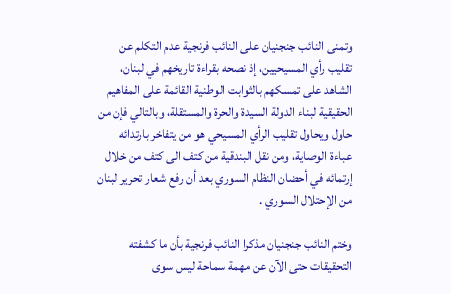وتمنى النائب جنجنيان على النائب فرنجية عدم التكلم عن تقليب رأي المسيحيين، إذ نصحه بقراءة تاريخهم في لبنان، الشاهد على تمسكهم بالثوابت الوطنية القائمة على المفاهيم الحقيقية لبناء الدولة السيدة والحرة والمستقلة، وبالتالي فإن من حاول ويحاول تقليب الرأي المسيحي هو من يتفاخر بارتدائه عباءة الوصاية، ومن نقل البندقية من كتف الى كتف من خلال إرتمائه في أحضان النظام السوري بعد أن رفع شعار تحرير لبنان من الإحتلال السوري .

وختم النائب جنجنيان مذكرا النائب فرنجية بأن ما كشفته التحقيقات حتى الآن عن مهمة سماحة ليس سوى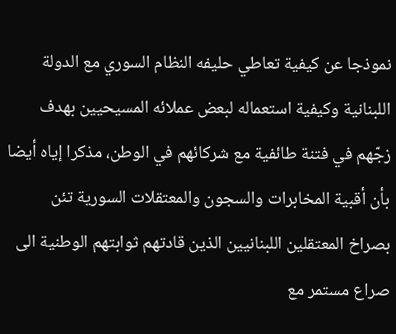نموذجا عن كيفية تعاطي حليفه النظام السوري مع الدولة اللبنانية وكيفية استعماله لبعض عملائه المسيحيين بهدف زجّهم في فتنة طائفية مع شركائهم في الوطن، مذكرا إياه أيضا بأن أقبية المخابرات والسجون والمعتقلات السورية تئن بصراخ المعتقلين اللبنانيين الذين قادتهم ثوابتهم الوطنية الى صراع مستمر مع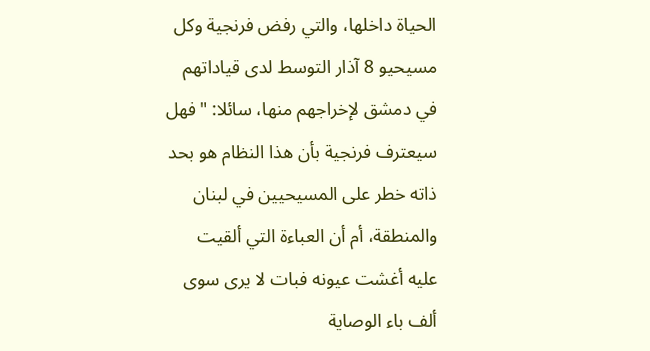الحياة داخلها، والتي رفض فرنجية وكل مسيحيو 8 آذار التوسط لدى قياداتهم في دمشق لإخراجهم منها، سائلا: "فهل سيعترف فرنجية بأن هذا النظام هو بحد ذاته خطر على المسيحيين في لبنان والمنطقة، أم أن العباءة التي ألقيت عليه أغشت عيونه فبات لا يرى سوى ألف باء الوصاية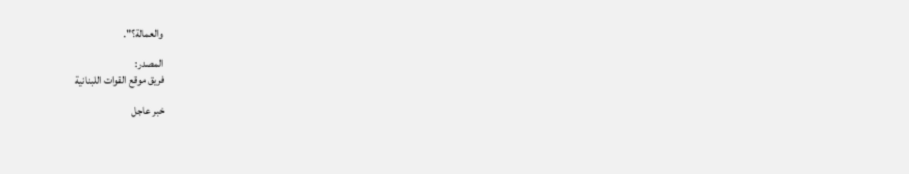والعمالة؟".

المصدر:
فريق موقع القوات اللبنانية

خبر عاجل